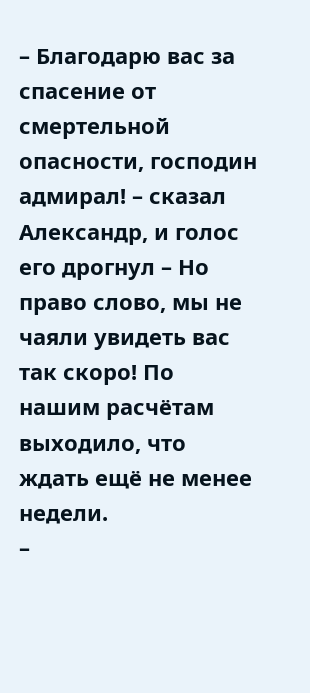– Благодарю вас за спасение от смертельной опасности, господин адмирал! – сказал Александр, и голос его дрогнул – Но право слово, мы не чаяли увидеть вас так скоро! По нашим расчётам выходило, что ждать ещё не менее недели.
–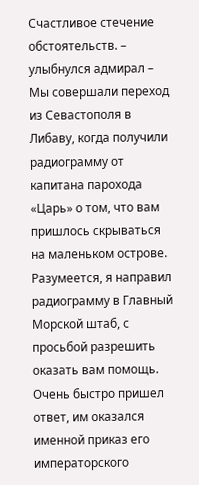Счастливое стечение обстоятельств. – улыбнулся адмирал – Мы совершали переход из Севастополя в Либаву, когда получили радиограмму от капитана парохода «Царь» о том, что вам пришлось скрываться на маленьком острове. Разумеется, я направил радиограмму в Главный Морской штаб, с просьбой разрешить оказать вам помощь. Очень быстро пришел ответ, им оказался именной приказ его императорского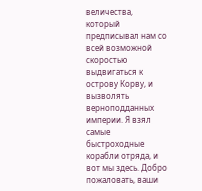величества, который предписывал нам со всей возможной скоростью выдвигаться к острову Корву, и вызволять верноподданных империи. Я взял самые быстроходные корабли отряда, и вот мы здесь. Добро пожаловать, ваши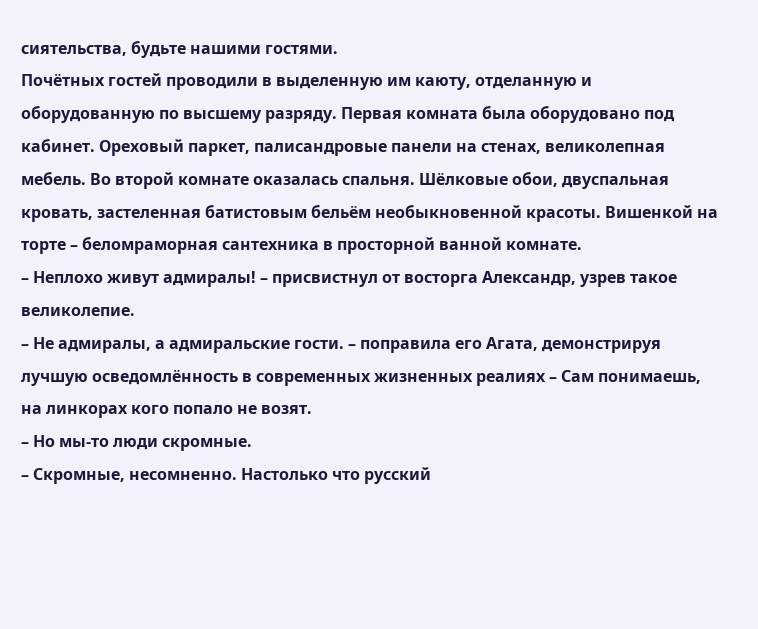сиятельства, будьте нашими гостями.
Почётных гостей проводили в выделенную им каюту, отделанную и оборудованную по высшему разряду. Первая комната была оборудовано под кабинет. Ореховый паркет, палисандровые панели на стенах, великолепная мебель. Во второй комнате оказалась спальня. Шёлковые обои, двуспальная кровать, застеленная батистовым бельём необыкновенной красоты. Вишенкой на торте – беломраморная сантехника в просторной ванной комнате.
– Неплохо живут адмиралы! – присвистнул от восторга Александр, узрев такое великолепие.
– Не адмиралы, а адмиральские гости. – поправила его Агата, демонстрируя лучшую осведомлённость в современных жизненных реалиях – Сам понимаешь, на линкорах кого попало не возят.
– Но мы-то люди скромные.
– Скромные, несомненно. Настолько что русский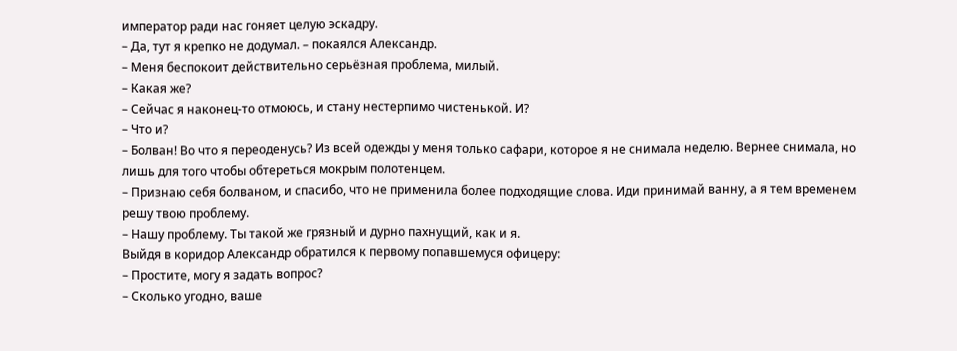император ради нас гоняет целую эскадру.
– Да, тут я крепко не додумал. – покаялся Александр.
– Меня беспокоит действительно серьёзная проблема, милый.
– Какая же?
– Сейчас я наконец-то отмоюсь, и стану нестерпимо чистенькой. И?
– Что и?
– Болван! Во что я переоденусь? Из всей одежды у меня только сафари, которое я не снимала неделю. Вернее снимала, но лишь для того чтобы обтереться мокрым полотенцем.
– Признаю себя болваном, и спасибо, что не применила более подходящие слова. Иди принимай ванну, а я тем временем решу твою проблему.
– Нашу проблему. Ты такой же грязный и дурно пахнущий, как и я.
Выйдя в коридор Александр обратился к первому попавшемуся офицеру:
– Простите, могу я задать вопрос?
– Сколько угодно, ваше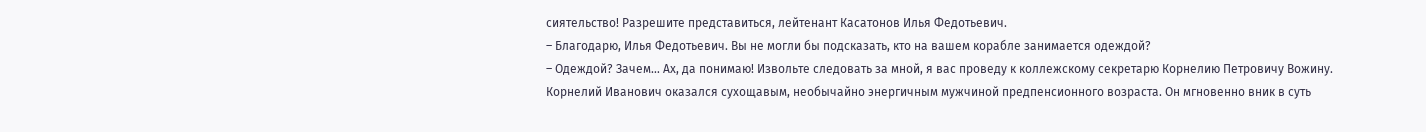сиятельство! Разрешите представиться, лейтенант Касатонов Илья Федотьевич.
– Благодарю, Илья Федотьевич. Вы не могли бы подсказать, кто на вашем корабле занимается одеждой?
– Одеждой? Зачем… Ах, да понимаю! Извольте следовать за мной, я вас проведу к коллежскому секретарю Корнелию Петровичу Вожину.
Корнелий Иванович оказался сухощавым, необычайно энергичным мужчиной предпенсионного возраста. Он мгновенно вник в суть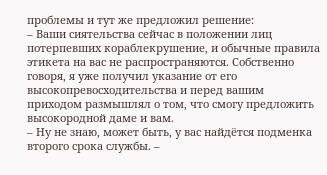проблемы и тут же предложил решение:
– Ваши сиятельства сейчас в положении лиц потерпевших кораблекрушение, и обычные правила этикета на вас не распространяются. Собственно говоря, я уже получил указание от его высокопревосходительства и перед вашим приходом размышлял о том, что смогу предложить высокородной даме и вам.
– Ну не знаю, может быть, у вас найдётся подменка второго срока службы. –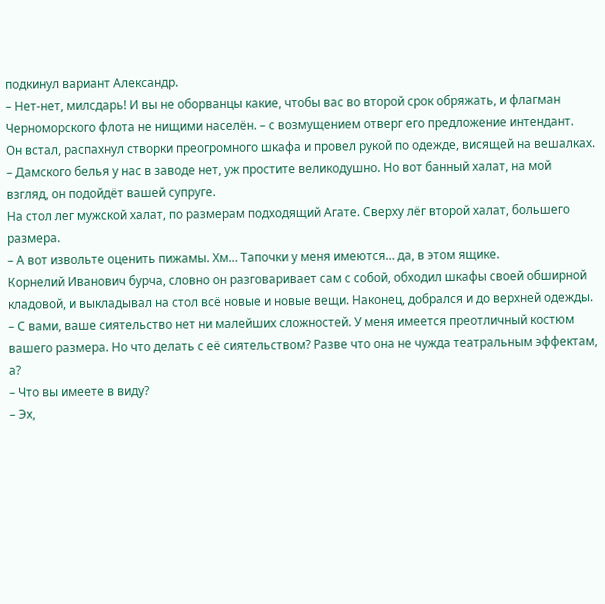подкинул вариант Александр.
– Нет-нет, милсдарь! И вы не оборванцы какие, чтобы вас во второй срок обряжать, и флагман Черноморского флота не нищими населён. – с возмущением отверг его предложение интендант.
Он встал, распахнул створки преогромного шкафа и провел рукой по одежде, висящей на вешалках.
– Дамского белья у нас в заводе нет, уж простите великодушно. Но вот банный халат, на мой взгляд, он подойдёт вашей супруге.
На стол лег мужской халат, по размерам подходящий Агате. Сверху лёг второй халат, большего размера.
– А вот извольте оценить пижамы. Хм… Тапочки у меня имеются… да, в этом ящике.
Корнелий Иванович бурча, словно он разговаривает сам с собой, обходил шкафы своей обширной кладовой, и выкладывал на стол всё новые и новые вещи. Наконец, добрался и до верхней одежды.
– С вами, ваше сиятельство нет ни малейших сложностей. У меня имеется преотличный костюм вашего размера. Но что делать с её сиятельством? Разве что она не чужда театральным эффектам, а?
– Что вы имеете в виду?
– Эх,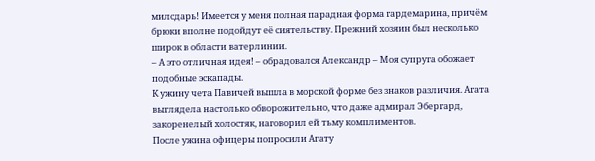милсдарь! Имеется у меня полная парадная форма гардемарина, причём брюки вполне подойдут её сиятельству. Прежний хозяин был несколько широк в области ватерлинии.
– А это отличная идея! – обрадовался Александр – Моя супруга обожает подобные эскапады.
К ужину чета Павичей вышла в морской форме без знаков различия. Агата выглядела настолько обворожительно, что даже адмирал Эбергард, закоренелый холостяк, наговорил ей тьму комплиментов.
После ужина офицеры попросили Агату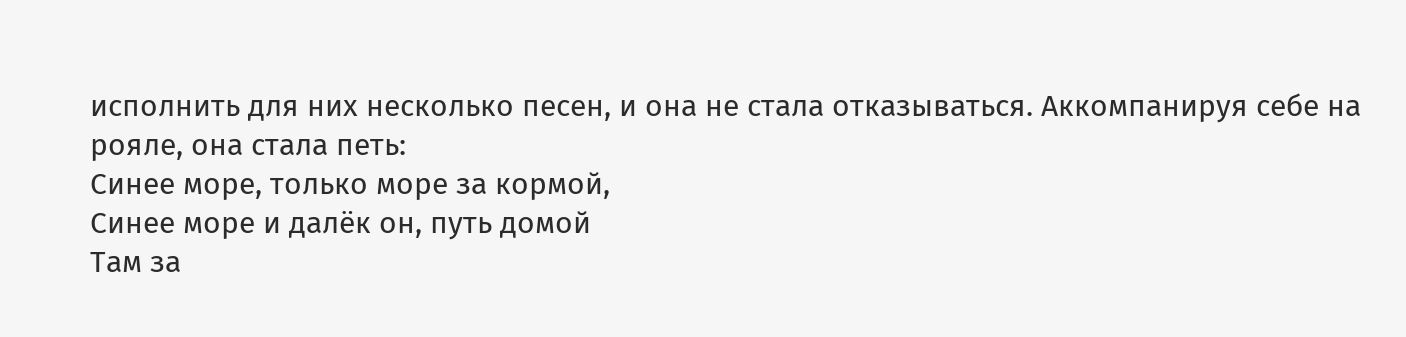исполнить для них несколько песен, и она не стала отказываться. Аккомпанируя себе на рояле, она стала петь:
Синее море, только море за кормой,
Синее море и далёк он, путь домой
Там за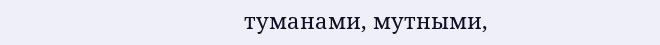туманами, мутными,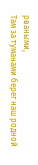рваными,
Там за туманами берег наш родной